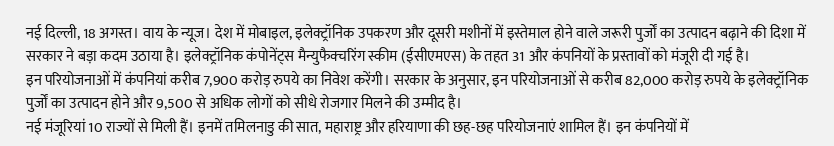नई दिल्ली, 18 अगस्त। वाय के न्यूज। देश में मोबाइल, इलेक्ट्रॉनिक उपकरण और दूसरी मशीनों में इस्तेमाल होने वाले जरूरी पुर्जों का उत्पादन बढ़ाने की दिशा में सरकार ने बड़ा कदम उठाया है। इलेक्ट्रॉनिक कंपोनेंट्स मैन्युफैक्चरिंग स्कीम (ईसीएमएस) के तहत 31 और कंपनियों के प्रस्तावों को मंजूरी दी गई है।
इन परियोजनाओं में कंपनियां करीब 7,900 करोड़ रुपये का निवेश करेंगी। सरकार के अनुसार, इन परियोजनाओं से करीब 82,000 करोड़ रुपये के इलेक्ट्रॉनिक पुर्जों का उत्पादन होने और 9,500 से अधिक लोगों को सीधे रोजगार मिलने की उम्मीद है।
नई मंजूरियां 10 राज्यों से मिली हैं। इनमें तमिलनाडु की सात, महाराष्ट्र और हरियाणा की छह-छह परियोजनाएं शामिल हैं। इन कंपनियों में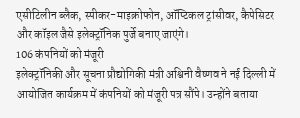एसीटिलीन ब्लैक, स्पीकर-माइक्रोफोन, ऑप्टिकल ट्रांसीवर, कैपेसिटर और कॉइल जैसे इलेक्ट्रॉनिक पुर्जे बनाए जाएंगे।
106 कंपनियों को मंजूरी
इलेक्ट्रॉनिकी और सूचना प्रौद्योगिकी मंत्री अश्विनी वैष्णव ने नई दिल्ली में आयोजित कार्यक्रम में कंपनियों को मंजूरी पत्र सौंपे। उन्होंने बताया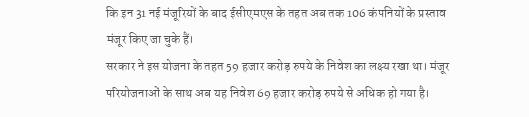कि इन 31 नई मंजूरियों के बाद ईसीएमएस के तहत अब तक 106 कंपनियों के प्रस्ताव मंजूर किए जा चुके हैं।
सरकार ने इस योजना के तहत 59 हजार करोड़ रुपये के निवेश का लक्ष्य रखा था। मंजूर परियोजनाओं के साथ अब यह निवेश 69 हजार करोड़ रुपये से अधिक हो गया है।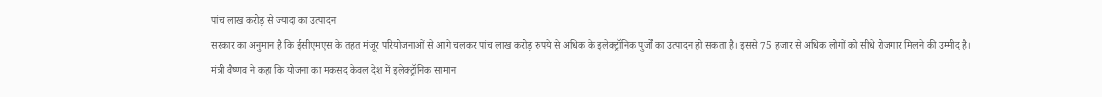पांच लाख करोड़ से ज्यादा का उत्पादन
सरकार का अनुमान है कि ईसीएमएस के तहत मंजूर परियोजनाओं से आगे चलकर पांच लाख करोड़ रुपये से अधिक के इलेक्ट्रॉनिक पुर्जों का उत्पादन हो सकता है। इससे 75 हजार से अधिक लोगों को सीधे रोजगार मिलने की उम्मीद है।
मंत्री वैष्णव ने कहा कि योजना का मकसद केवल देश में इलेक्ट्रॉनिक सामान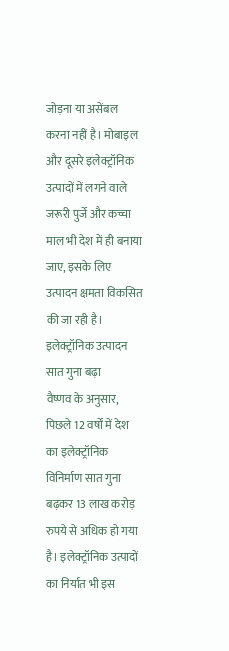जोड़ना या असेंबल करना नहीं है। मोबाइल और दूसरे इलेक्ट्रॉनिक उत्पादों में लगने वाले जरूरी पुर्जे और कच्चा माल भी देश में ही बनाया जाए, इसके लिए उत्पादन क्षमता विकसित की जा रही है।
इलेक्ट्रॉनिक उत्पादन सात गुना बढ़ा
वैष्णव के अनुसार, पिछले 12 वर्षों में देश का इलेक्ट्रॉनिक विनिर्माण सात गुना बढ़कर 13 लाख करोड़ रुपये से अधिक हो गया है। इलेक्ट्रॉनिक उत्पादों का निर्यात भी इस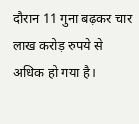दौरान 11 गुना बढ़कर चार लाख करोड़ रुपये से अधिक हो गया है।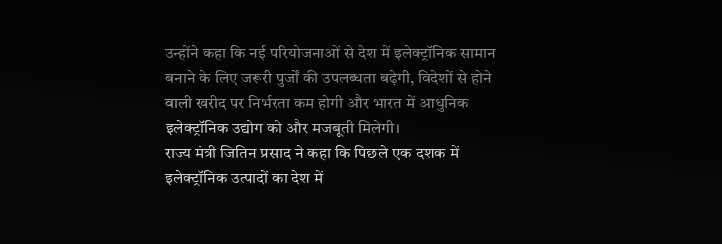उन्होंने कहा कि नई परियोजनाओं से देश में इलेक्ट्रॉनिक सामान बनाने के लिए जरूरी पुर्जों की उपलब्धता बढ़ेगी, विदेशों से होने वाली खरीद पर निर्भरता कम होगी और भारत में आधुनिक इलेक्ट्रॉनिक उद्योग को और मजबूती मिलेगी।
राज्य मंत्री जितिन प्रसाद ने कहा कि पिछले एक दशक में इलेक्ट्रॉनिक उत्पादों का देश में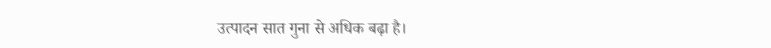उत्पादन सात गुना से अधिक बढ़ा है।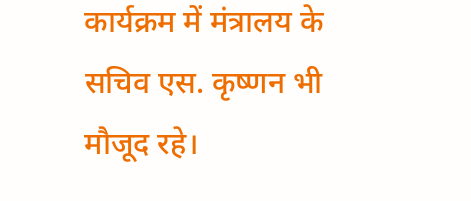कार्यक्रम में मंत्रालय के सचिव एस. कृष्णन भी मौजूद रहे।